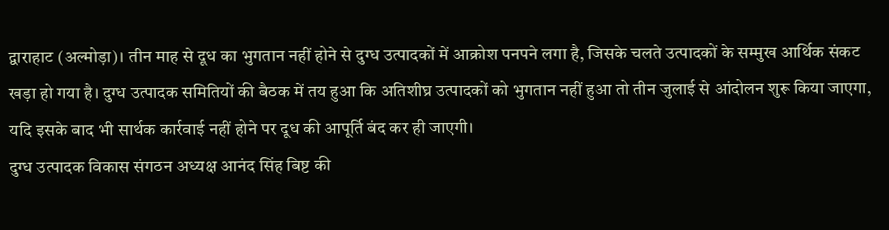द्वाराहाट (अल्मोड़ा)। तीन माह से दूध का भुगतान नहीं होने से दुग्ध उत्पादकों में आक्रोश पनपने लगा है, जिसके चलते उत्पादकों के सम्मुख आर्थिक संकट खड़ा हो गया है। दुग्ध उत्पादक समितियों की बैठक में तय हुआ कि अतिशीघ्र उत्पादकों को भुगतान नहीं हुआ तो तीन जुलाई से आंदोलन शुरू किया जाएगा, यदि इसके बाद भी सार्थक कार्रवाई नहीं होने पर दूध की आपूर्ति बंद कर ही जाएगी।
दुग्ध उत्पादक विकास संगठन अध्यक्ष आनंद सिंह बिष्ट की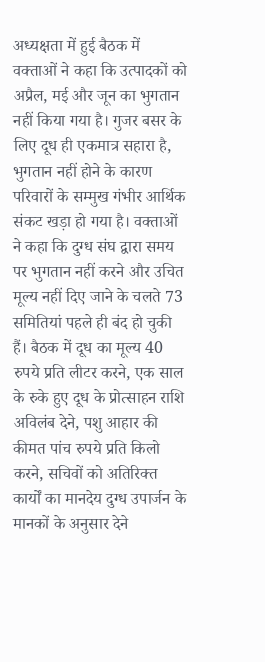अध्यक्षता में हुई बैठक में वक्ताओं ने कहा कि उत्पादकों को अप्रैल, मई और जून का भुगतान नहीं किया गया है। गुजर बसर के लिए दूध ही एकमात्र सहारा है, भुगतान नहीं होने के कारण परिवारों के सम्मुख गंभीर आर्थिक संकट खड़ा हो गया है। वक्ताओं ने कहा कि दुग्ध संघ द्वारा समय पर भुगतान नहीं करने और उचित मूल्य नहीं दिए जाने के चलते 73 समितियां पहले ही बंद हो चुकी हैं। बैठक में दूध का मूल्य 40 रुपये प्रति लीटर करने, एक साल के रुके हुए दूध के प्रोत्साहन राशि अविलंब देने, पशु आहार की कीमत पांच रुपये प्रति किलो करने, सचिवों को अतिरिक्त कार्यों का मानदेय दुग्ध उपार्जन के मानकों के अनुसार देने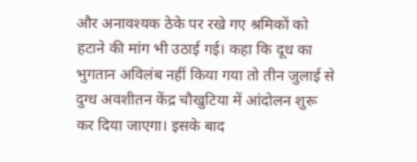और अनावश्यक ठेके पर रखे गए श्रमिकों को हटाने की मांग भी उठाई गई। कहा कि दूध का भुगतान अविलंब नहीं किया गया तो तीन जुलाई से दुग्ध अवशीतन केंद्र चौखुटिया में आंदोलन शुरू कर दिया जाएगा। इसके बाद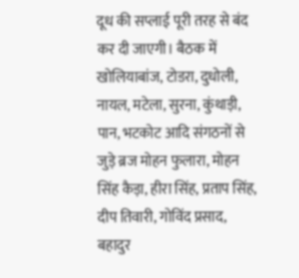दूध की सप्लाई पूरी तरह से बंद कर दी जाएगी। बैठक में खोलियाबांज, टोडरा, दुधोली, नायल, मटेला, सुरना, कुंथाड़ी, पान, भटकोट आदि संगठनों से जुड़े ब्रज मोहन फुलारा, मोहन सिंह कैड़ा, हीरा सिंह, प्रताप सिंह, दीप तिवारी, गोविंद प्रसाद, बहादुर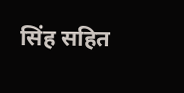सिंह सहित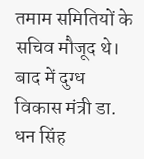तमाम समितियों के सचिव मौजूद थे। बाद में दुग्ध विकास मंत्री डा. धन सिंह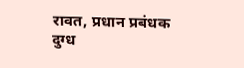रावत, प्रधान प्रबंधक दुग्ध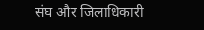संघ और जिलाधिकारी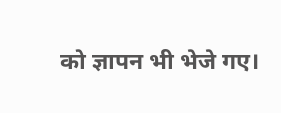को ज्ञापन भी भेजे गए।